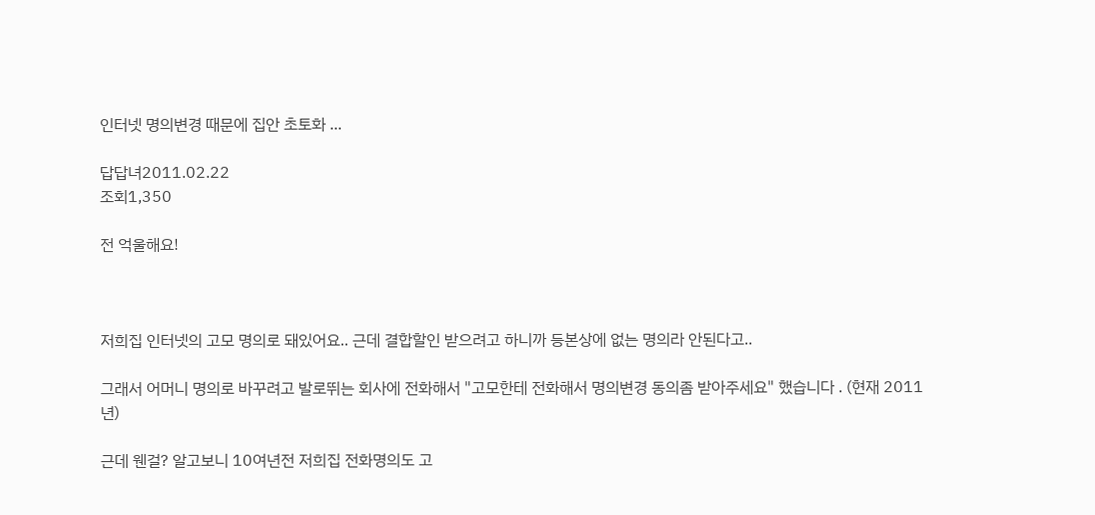인터넷 명의변경 때문에 집안 초토화 ...

답답녀2011.02.22
조회1,350

전 억울해요!



저희집 인터넷의 고모 명의로 돼있어요.. 근데 결합할인 받으려고 하니까 등본상에 없는 명의라 안된다고..

그래서 어머니 명의로 바꾸려고 발로뛰는 회사에 전화해서 "고모한테 전화해서 명의변경 동의좀 받아주세요" 했습니다 . (현재 2011년)

근데 웬걸? 알고보니 10여년전 저희집 전화명의도 고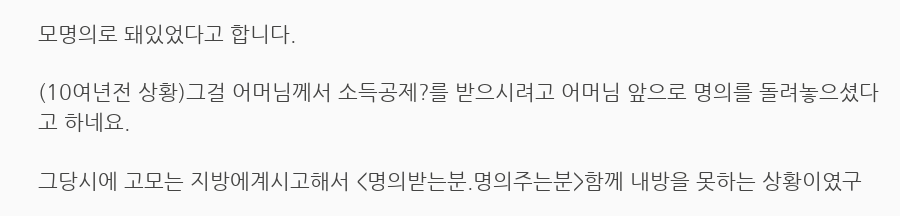모명의로 돼있었다고 합니다.

(10여년전 상황)그걸 어머님께서 소득공제?를 받으시려고 어머님 앞으로 명의를 돌려놓으셨다고 하네요.

그당시에 고모는 지방에계시고해서 <명의받는분.명의주는분>함께 내방을 못하는 상황이였구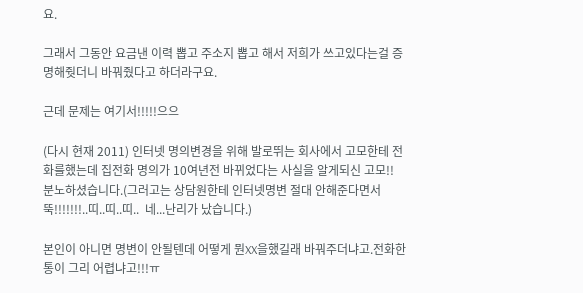요.

그래서 그동안 요금낸 이력 뽑고 주소지 뽑고 해서 저희가 쓰고있다는걸 증명해줫더니 바꿔줬다고 하더라구요.

근데 문제는 여기서!!!!!으으

(다시 현재 2011) 인터넷 명의변경을 위해 발로뛰는 회사에서 고모한테 전화를했는데 집전화 명의가 10여년전 바뀌었다는 사실을 알게되신 고모!! 분노하셨습니다.(그러고는 상담원한테 인터넷명변 절대 안해준다면서 뚝!!!!!!!..띠..띠..띠..  네...난리가 났습니다.)

본인이 아니면 명변이 안될텐데 어떻게 뭔XX을했길래 바꿔주더냐고.전화한통이 그리 어렵냐고!!!ㅠ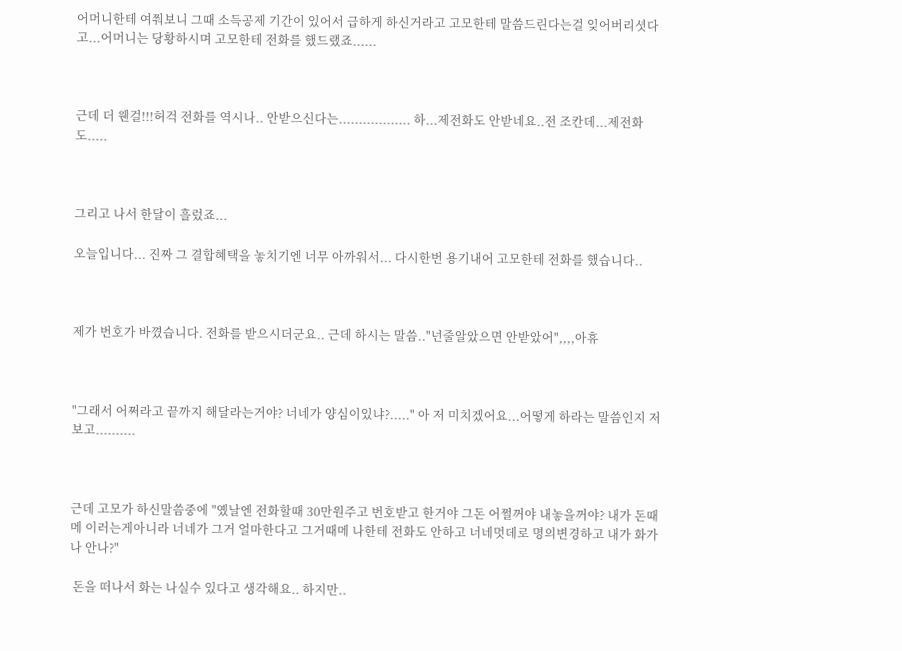어머니한테 여쭤보니 그때 소득공제 기간이 있어서 급하게 하신거라고 고모한테 말씀드린다는걸 잊어버리셧다고...어머니는 당황하시며 고모한테 전화를 했드랬죠......



근데 더 웬걸!!!허걱 전화를 역시나.. 안받으신다는.................. 하...제전화도 안받네요..전 조칸데...제전화도.....



그리고 나서 한달이 흘렀죠...

오늘입니다... 진짜 그 결합혜택을 놓치기엔 너무 아까워서... 다시한번 용기내어 고모한테 전화를 했습니다..



제가 번호가 바꼈습니다. 전화를 받으시더군요.. 근데 하시는 말씀.."넌줄알았으면 안받았어",,,,아휴



"그래서 어쩌라고 끝까지 해달라는거야? 너네가 양심이있냐?....." 아 저 미치겠어요...어떻게 하라는 말씀인지 저보고..........



근데 고모가 하신말씀중에 "옜날엔 전화할때 30만원주고 번호받고 한거야 그돈 어쩔꺼야 내놓을꺼야? 내가 돈때메 이러는게아니라 너네가 그거 얼마한다고 그거때메 나한테 전화도 안하고 너네멋데로 명의변경하고 내가 화가 나 안나?"

 돈을 떠나서 화는 나실수 있다고 생각해요.. 하지만..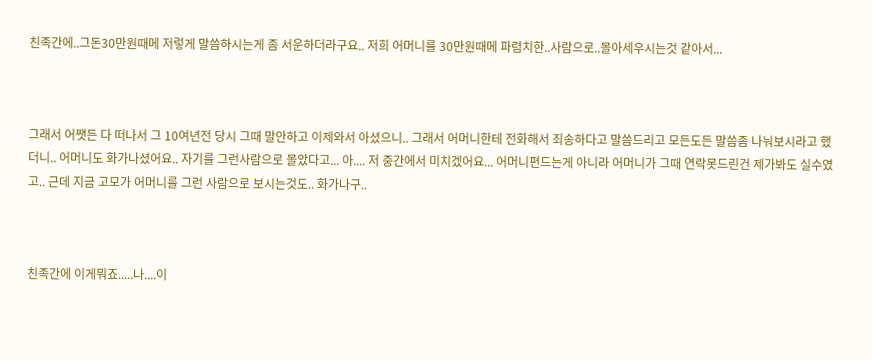친족간에..그돈30만원때메 저렇게 말씀하시는게 좀 서운하더라구요.. 저희 어머니를 30만원때메 파렴치한..사람으로..몰아세우시는것 같아서...



그래서 어쨋든 다 떠나서 그 10여년전 당시 그때 말안하고 이제와서 아셨으니.. 그래서 어머니한테 전화해서 죄송하다고 말씀드리고 모든도든 말씀좀 나눠보시라고 했더니.. 어머니도 화가나셨어요.. 자기를 그런사람으로 몰았다고... 아.... 저 중간에서 미치겠어요... 어머니편드는게 아니라 어머니가 그때 연락못드린건 제가봐도 실수였고.. 근데 지금 고모가 어머니를 그런 사람으로 보시는것도.. 화가나구..



친족간에 이게뭐죠.....나....이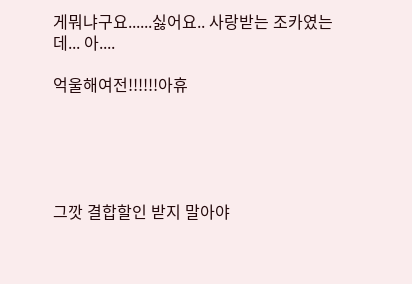게뭐냐구요......싫어요.. 사랑받는 조카였는데... 아....

억울해여전!!!!!!아휴





그깟 결합할인 받지 말아야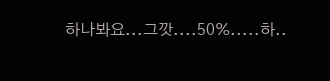하나봐요...그깟....50%.....하..